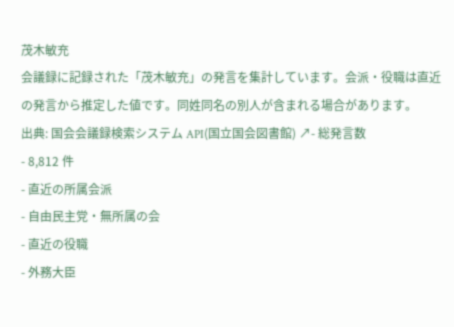茂木敏充
会議録に記録された「茂木敏充」の発言を集計しています。会派・役職は直近の発言から推定した値です。同姓同名の別人が含まれる場合があります。
出典: 国会会議録検索システム API(国立国会図書館) ↗- 総発言数
- 8,812 件
- 直近の所属会派
- 自由民主党・無所属の会
- 直近の役職
- 外務大臣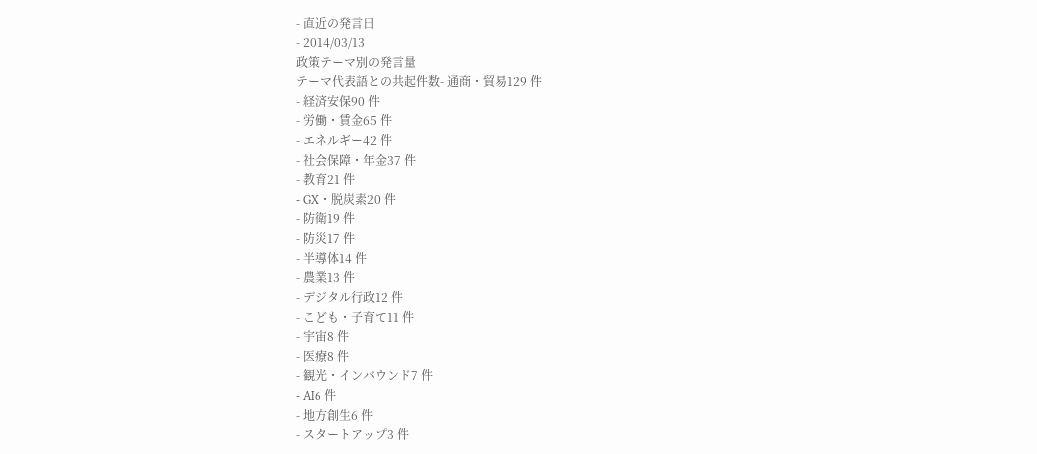- 直近の発言日
- 2014/03/13
政策テーマ別の発言量
テーマ代表語との共起件数- 通商・貿易129 件
- 経済安保90 件
- 労働・賃金65 件
- エネルギー42 件
- 社会保障・年金37 件
- 教育21 件
- GX・脱炭素20 件
- 防衛19 件
- 防災17 件
- 半導体14 件
- 農業13 件
- デジタル行政12 件
- こども・子育て11 件
- 宇宙8 件
- 医療8 件
- 観光・インバウンド7 件
- AI6 件
- 地方創生6 件
- スタートアップ3 件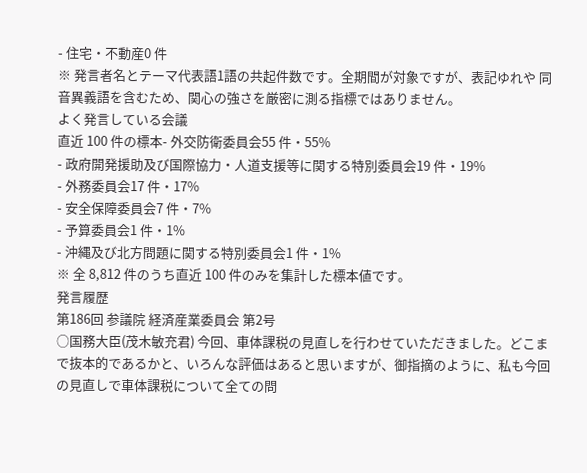- 住宅・不動産0 件
※ 発言者名とテーマ代表語1語の共起件数です。全期間が対象ですが、表記ゆれや 同音異義語を含むため、関心の強さを厳密に測る指標ではありません。
よく発言している会議
直近 100 件の標本- 外交防衛委員会55 件・55%
- 政府開発援助及び国際協力・人道支援等に関する特別委員会19 件・19%
- 外務委員会17 件・17%
- 安全保障委員会7 件・7%
- 予算委員会1 件・1%
- 沖縄及び北方問題に関する特別委員会1 件・1%
※ 全 8,812 件のうち直近 100 件のみを集計した標本値です。
発言履歴
第186回 参議院 経済産業委員会 第2号
○国務大臣(茂木敏充君) 今回、車体課税の見直しを行わせていただきました。どこまで抜本的であるかと、いろんな評価はあると思いますが、御指摘のように、私も今回の見直しで車体課税について全ての問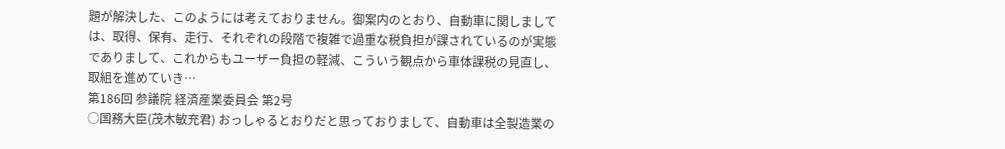題が解決した、このようには考えておりません。御案内のとおり、自動車に関しましては、取得、保有、走行、それぞれの段階で複雑で過重な税負担が課されているのが実態でありまして、これからもユーザー負担の軽減、こういう観点から車体課税の見直し、取組を進めていき…
第186回 参議院 経済産業委員会 第2号
○国務大臣(茂木敏充君) おっしゃるとおりだと思っておりまして、自動車は全製造業の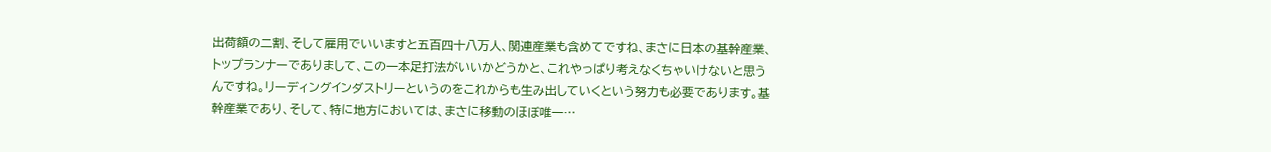出荷額の二割、そして雇用でいいますと五百四十八万人、関連産業も含めてですね、まさに日本の基幹産業、トップランナーでありまして、この一本足打法がいいかどうかと、これやっぱり考えなくちゃいけないと思うんですね。リーディングインダストリーというのをこれからも生み出していくという努力も必要であります。基幹産業であり、そして、特に地方においては、まさに移動のほぼ唯一…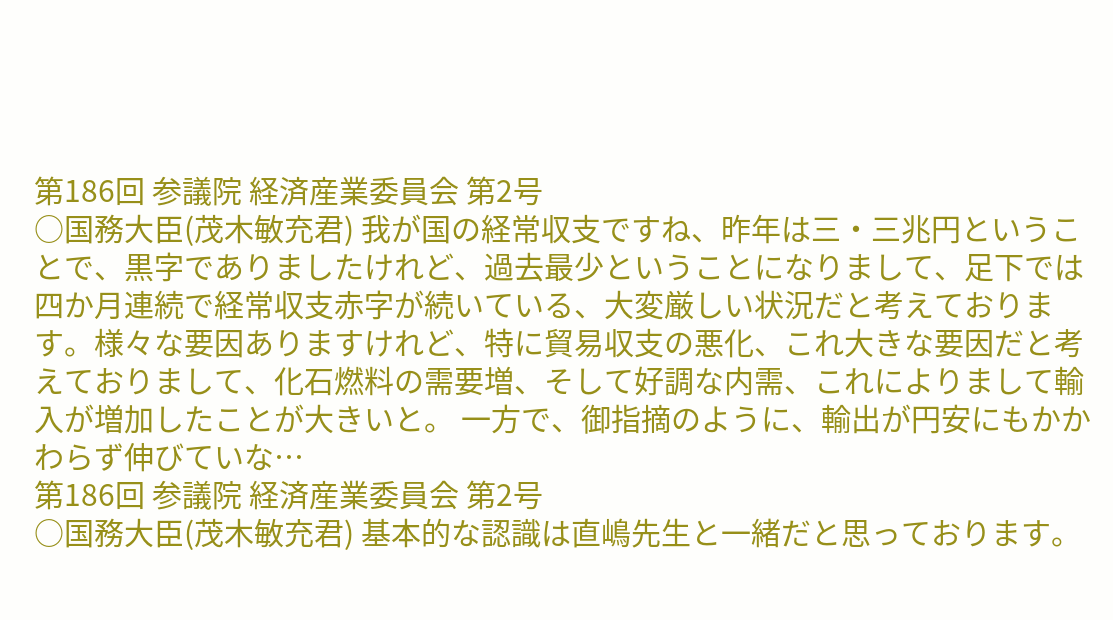第186回 参議院 経済産業委員会 第2号
○国務大臣(茂木敏充君) 我が国の経常収支ですね、昨年は三・三兆円ということで、黒字でありましたけれど、過去最少ということになりまして、足下では四か月連続で経常収支赤字が続いている、大変厳しい状況だと考えております。様々な要因ありますけれど、特に貿易収支の悪化、これ大きな要因だと考えておりまして、化石燃料の需要増、そして好調な内需、これによりまして輸入が増加したことが大きいと。 一方で、御指摘のように、輸出が円安にもかかわらず伸びていな…
第186回 参議院 経済産業委員会 第2号
○国務大臣(茂木敏充君) 基本的な認識は直嶋先生と一緒だと思っております。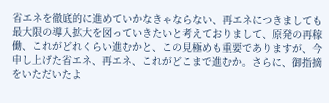省エネを徹底的に進めていかなきゃならない、再エネにつきましても最大限の導入拡大を図っていきたいと考えておりまして、原発の再稼働、これがどれくらい進むかと、この見極めも重要でありますが、今申し上げた省エネ、再エネ、これがどこまで進むか。さらに、御指摘をいただいたよ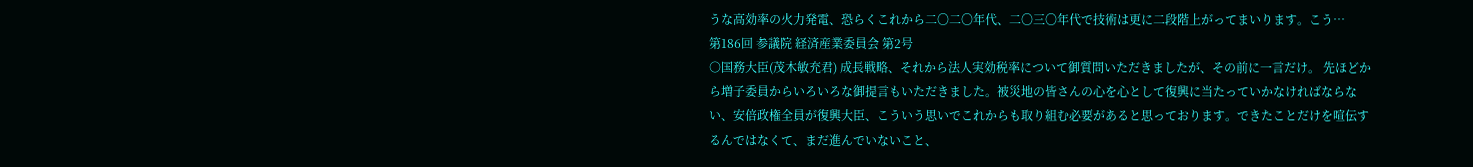うな高効率の火力発電、恐らくこれから二〇二〇年代、二〇三〇年代で技術は更に二段階上がってまいります。こう…
第186回 参議院 経済産業委員会 第2号
○国務大臣(茂木敏充君) 成長戦略、それから法人実効税率について御質問いただきましたが、その前に一言だけ。 先ほどから増子委員からいろいろな御提言もいただきました。被災地の皆さんの心を心として復興に当たっていかなければならない、安倍政権全員が復興大臣、こういう思いでこれからも取り組む必要があると思っております。できたことだけを喧伝するんではなくて、まだ進んでいないこと、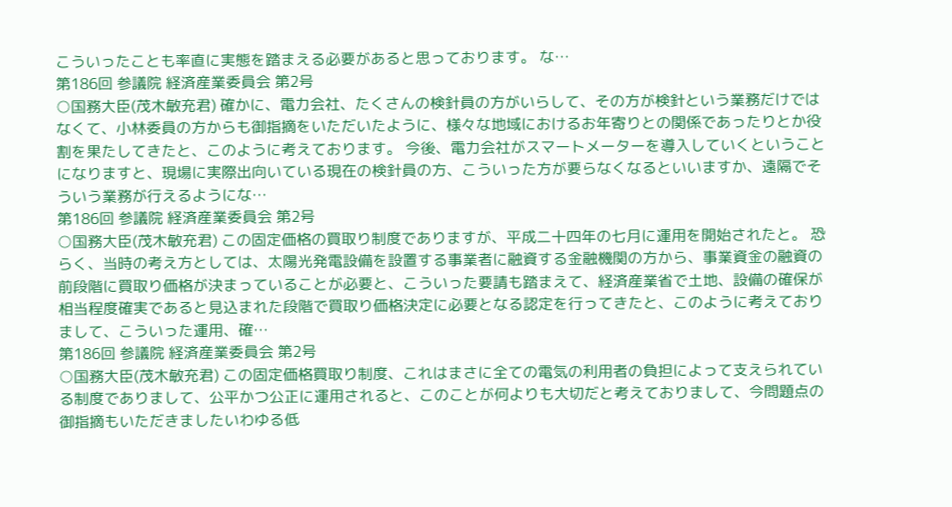こういったことも率直に実態を踏まえる必要があると思っております。 な…
第186回 参議院 経済産業委員会 第2号
○国務大臣(茂木敏充君) 確かに、電力会社、たくさんの検針員の方がいらして、その方が検針という業務だけではなくて、小林委員の方からも御指摘をいただいたように、様々な地域におけるお年寄りとの関係であったりとか役割を果たしてきたと、このように考えております。 今後、電力会社がスマートメーターを導入していくということになりますと、現場に実際出向いている現在の検針員の方、こういった方が要らなくなるといいますか、遠隔でそういう業務が行えるようにな…
第186回 参議院 経済産業委員会 第2号
○国務大臣(茂木敏充君) この固定価格の買取り制度でありますが、平成二十四年の七月に運用を開始されたと。 恐らく、当時の考え方としては、太陽光発電設備を設置する事業者に融資する金融機関の方から、事業資金の融資の前段階に買取り価格が決まっていることが必要と、こういった要請も踏まえて、経済産業省で土地、設備の確保が相当程度確実であると見込まれた段階で買取り価格決定に必要となる認定を行ってきたと、このように考えておりまして、こういった運用、確…
第186回 参議院 経済産業委員会 第2号
○国務大臣(茂木敏充君) この固定価格買取り制度、これはまさに全ての電気の利用者の負担によって支えられている制度でありまして、公平かつ公正に運用されると、このことが何よりも大切だと考えておりまして、今問題点の御指摘もいただきましたいわゆる低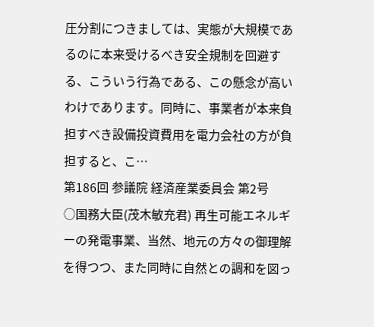圧分割につきましては、実態が大規模であるのに本来受けるべき安全規制を回避する、こういう行為である、この懸念が高いわけであります。同時に、事業者が本来負担すべき設備投資費用を電力会社の方が負担すると、こ…
第186回 参議院 経済産業委員会 第2号
○国務大臣(茂木敏充君) 再生可能エネルギーの発電事業、当然、地元の方々の御理解を得つつ、また同時に自然との調和を図っ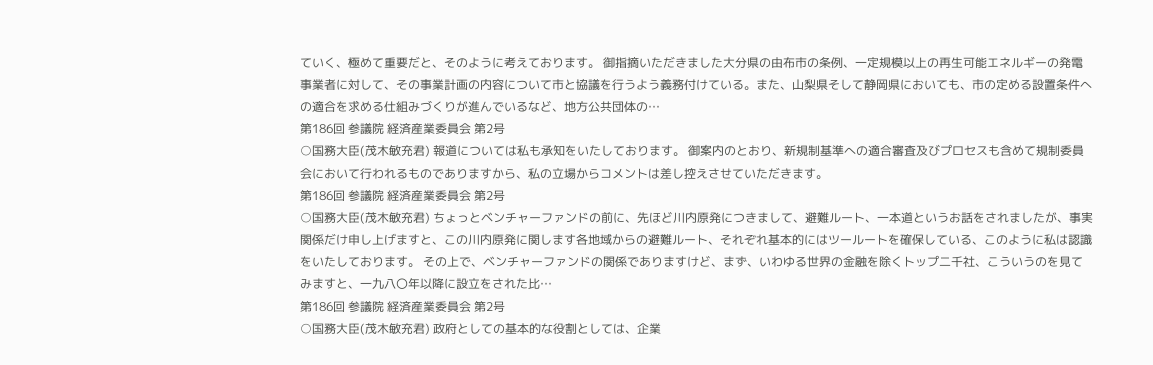ていく、極めて重要だと、そのように考えております。 御指摘いただきました大分県の由布市の条例、一定規模以上の再生可能エネルギーの発電事業者に対して、その事業計画の内容について市と協議を行うよう義務付けている。また、山梨県そして静岡県においても、市の定める設置条件への適合を求める仕組みづくりが進んでいるなど、地方公共団体の…
第186回 参議院 経済産業委員会 第2号
○国務大臣(茂木敏充君) 報道については私も承知をいたしております。 御案内のとおり、新規制基準への適合審査及びプロセスも含めて規制委員会において行われるものでありますから、私の立場からコメントは差し控えさせていただきます。
第186回 参議院 経済産業委員会 第2号
○国務大臣(茂木敏充君) ちょっとベンチャーファンドの前に、先ほど川内原発につきまして、避難ルート、一本道というお話をされましたが、事実関係だけ申し上げますと、この川内原発に関します各地域からの避難ルート、それぞれ基本的にはツールートを確保している、このように私は認識をいたしております。 その上で、ベンチャーファンドの関係でありますけど、まず、いわゆる世界の金融を除くトップ二千社、こういうのを見てみますと、一九八〇年以降に設立をされた比…
第186回 参議院 経済産業委員会 第2号
○国務大臣(茂木敏充君) 政府としての基本的な役割としては、企業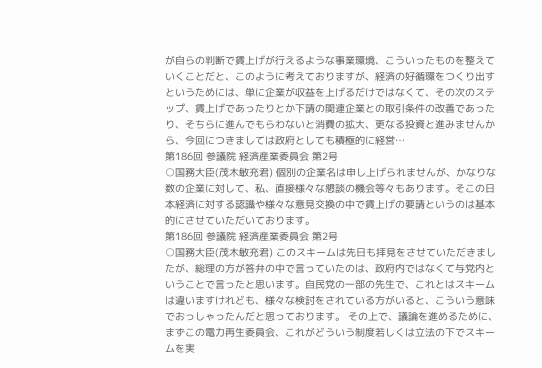が自らの判断で賃上げが行えるような事業環境、こういったものを整えていくことだと、このように考えておりますが、経済の好循環をつくり出すというためには、単に企業が収益を上げるだけではなくて、その次のステップ、賃上げであったりとか下請の関連企業との取引条件の改善であったり、そちらに進んでもらわないと消費の拡大、更なる投資と進みませんから、今回につきましては政府としても積極的に経営…
第186回 参議院 経済産業委員会 第2号
○国務大臣(茂木敏充君) 個別の企業名は申し上げられませんが、かなりな数の企業に対して、私、直接様々な懇談の機会等々もあります。そこの日本経済に対する認識や様々な意見交換の中で賃上げの要請というのは基本的にさせていただいております。
第186回 参議院 経済産業委員会 第2号
○国務大臣(茂木敏充君) このスキームは先日も拝見をさせていただきましたが、総理の方が答弁の中で言っていたのは、政府内ではなくて与党内ということで言ったと思います。自民党の一部の先生で、これとはスキームは違いますけれども、様々な検討をされている方がいると、こういう意味でおっしゃったんだと思っております。 その上で、議論を進めるために、まずこの電力再生委員会、これがどういう制度若しくは立法の下でスキームを実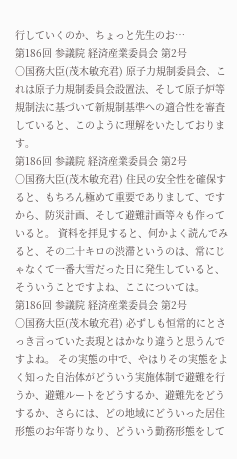行していくのか、ちょっと先生のお…
第186回 参議院 経済産業委員会 第2号
○国務大臣(茂木敏充君) 原子力規制委員会、これは原子力規制委員会設置法、そして原子炉等規制法に基づいて新規制基準への適合性を審査していると、このように理解をいたしております。
第186回 参議院 経済産業委員会 第2号
○国務大臣(茂木敏充君) 住民の安全性を確保すると、もちろん極めて重要でありまして、ですから、防災計画、そして避難計画等々も作っていると。 資料を拝見すると、何かよく読んでみると、その二十キロの渋滞というのは、常にじゃなくて一番大雪だった日に発生していると、そういうことですよね、ここについては。
第186回 参議院 経済産業委員会 第2号
○国務大臣(茂木敏充君) 必ずしも恒常的にとさっき言っていた表現とはかなり違うと思うんですよね。 その実態の中で、やはりその実態をよく知った自治体がどういう実施体制で避難を行うか、避難ルートをどうするか、避難先をどうするか、さらには、どの地域にどういった居住形態のお年寄りなり、どういう勤務形態をして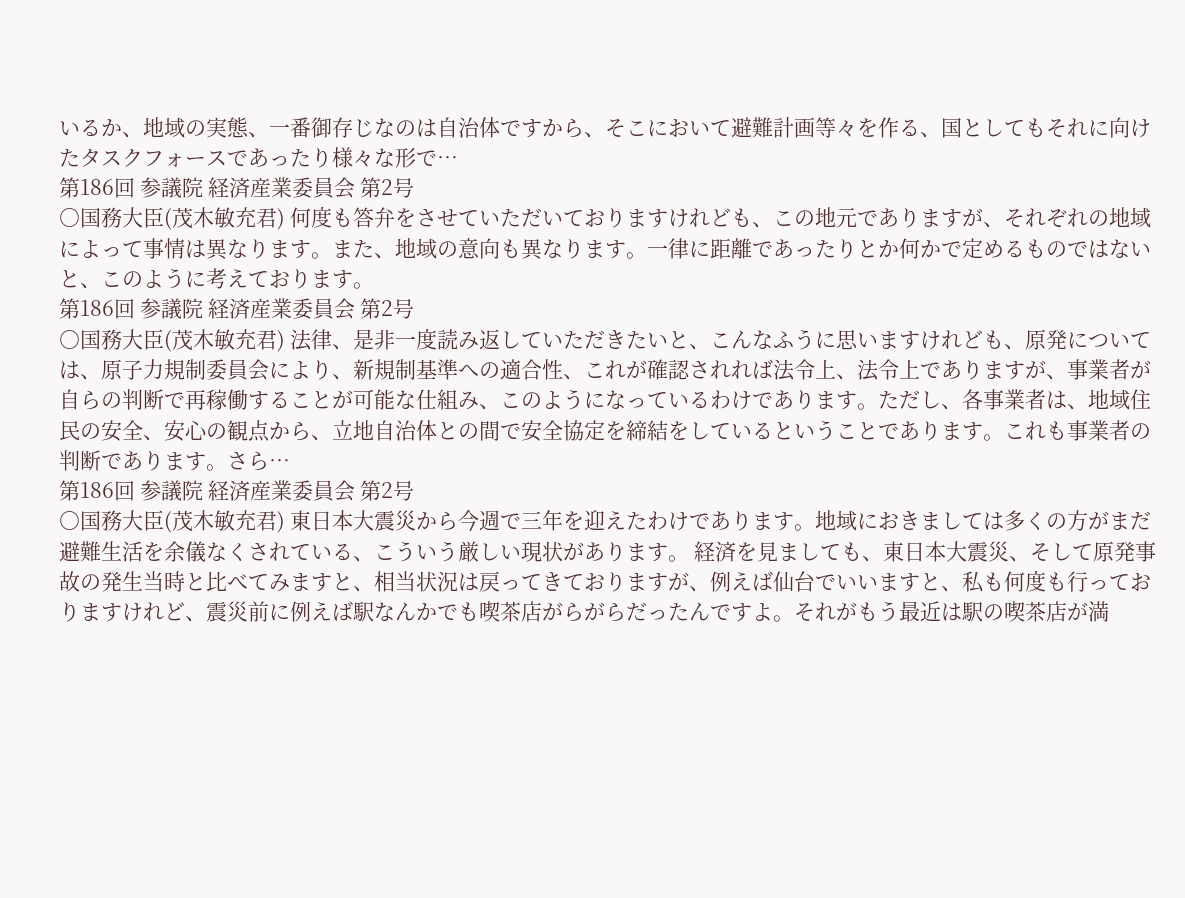いるか、地域の実態、一番御存じなのは自治体ですから、そこにおいて避難計画等々を作る、国としてもそれに向けたタスクフォースであったり様々な形で…
第186回 参議院 経済産業委員会 第2号
○国務大臣(茂木敏充君) 何度も答弁をさせていただいておりますけれども、この地元でありますが、それぞれの地域によって事情は異なります。また、地域の意向も異なります。一律に距離であったりとか何かで定めるものではないと、このように考えております。
第186回 参議院 経済産業委員会 第2号
○国務大臣(茂木敏充君) 法律、是非一度読み返していただきたいと、こんなふうに思いますけれども、原発については、原子力規制委員会により、新規制基準への適合性、これが確認されれば法令上、法令上でありますが、事業者が自らの判断で再稼働することが可能な仕組み、このようになっているわけであります。ただし、各事業者は、地域住民の安全、安心の観点から、立地自治体との間で安全協定を締結をしているということであります。これも事業者の判断であります。さら…
第186回 参議院 経済産業委員会 第2号
○国務大臣(茂木敏充君) 東日本大震災から今週で三年を迎えたわけであります。地域におきましては多くの方がまだ避難生活を余儀なくされている、こういう厳しい現状があります。 経済を見ましても、東日本大震災、そして原発事故の発生当時と比べてみますと、相当状況は戻ってきておりますが、例えば仙台でいいますと、私も何度も行っておりますけれど、震災前に例えば駅なんかでも喫茶店がらがらだったんですよ。それがもう最近は駅の喫茶店が満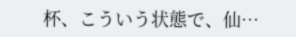杯、こういう状態で、仙…